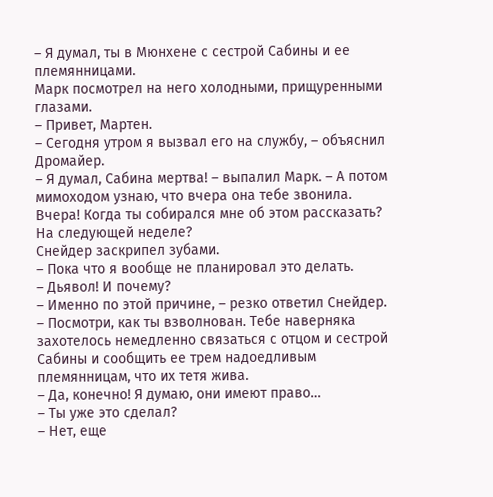– Я думал, ты в Мюнхене с сестрой Сабины и ее племянницами.
Марк посмотрел на него холодными, прищуренными глазами.
– Привет, Мартен.
– Сегодня утром я вызвал его на службу, – объяснил Дромайер.
– Я думал, Сабина мертва! – выпалил Марк. – А потом мимоходом узнаю, что вчера она тебе звонила. Вчера! Когда ты собирался мне об этом рассказать? На следующей неделе?
Снейдер заскрипел зубами.
– Пока что я вообще не планировал это делать.
– Дьявол! И почему?
– Именно по этой причине, – резко ответил Снейдер. – Посмотри, как ты взволнован. Тебе наверняка захотелось немедленно связаться с отцом и сестрой Сабины и сообщить ее трем надоедливым племянницам, что их тетя жива.
– Да, конечно! Я думаю, они имеют право…
– Ты уже это сделал?
– Нет, еще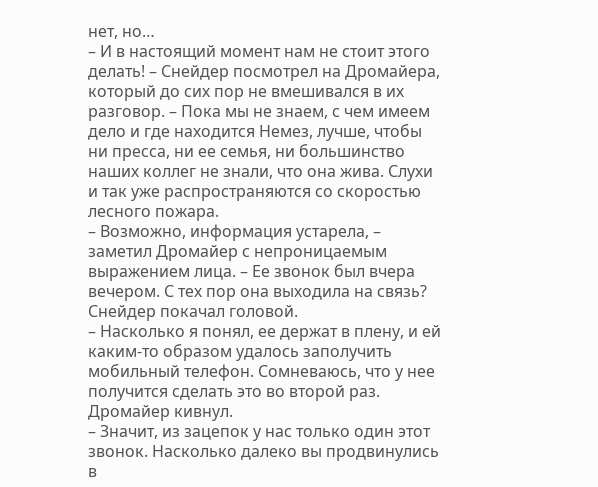нет, но…
– И в настоящий момент нам не стоит этого делать! – Снейдер посмотрел на Дромайера, который до сих пор не вмешивался в их разговор. – Пока мы не знаем, с чем имеем дело и где находится Немез, лучше, чтобы ни пресса, ни ее семья, ни большинство наших коллег не знали, что она жива. Слухи и так уже распространяются со скоростью лесного пожара.
– Возможно, информация устарела, – заметил Дромайер с непроницаемым выражением лица. – Ее звонок был вчера вечером. С тех пор она выходила на связь?
Снейдер покачал головой.
– Насколько я понял, ее держат в плену, и ей каким-то образом удалось заполучить мобильный телефон. Сомневаюсь, что у нее получится сделать это во второй раз.
Дромайер кивнул.
– Значит, из зацепок у нас только один этот звонок. Насколько далеко вы продвинулись в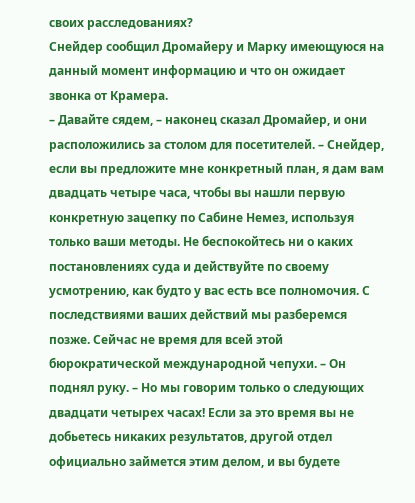своих расследованиях?
Снейдер сообщил Дромайеру и Марку имеющуюся на данный момент информацию и что он ожидает звонка от Крамера.
– Давайте сядем, – наконец сказал Дромайер, и они расположились за столом для посетителей. – Снейдер, если вы предложите мне конкретный план, я дам вам двадцать четыре часа, чтобы вы нашли первую конкретную зацепку по Сабине Немез, используя только ваши методы. Не беспокойтесь ни о каких постановлениях суда и действуйте по своему усмотрению, как будто у вас есть все полномочия. С последствиями ваших действий мы разберемся позже. Сейчас не время для всей этой бюрократической международной чепухи. – Он поднял руку. – Но мы говорим только о следующих двадцати четырех часах! Если за это время вы не добьетесь никаких результатов, другой отдел официально займется этим делом, и вы будете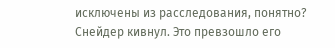исключены из расследования, понятно?
Снейдер кивнул. Это превзошло его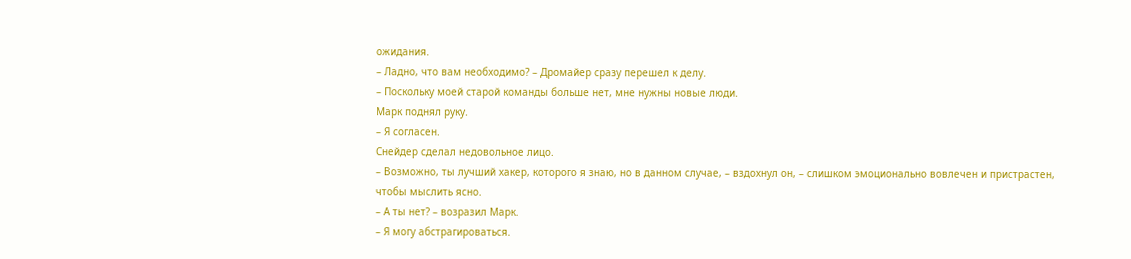ожидания.
– Ладно, что вам необходимо? – Дромайер сразу перешел к делу.
– Поскольку моей старой команды больше нет, мне нужны новые люди.
Марк поднял руку.
– Я согласен.
Снейдер сделал недовольное лицо.
– Возможно, ты лучший хакер, которого я знаю, но в данном случае, – вздохнул он, – слишком эмоционально вовлечен и пристрастен, чтобы мыслить ясно.
– А ты нет? – возразил Марк.
– Я могу абстрагироваться.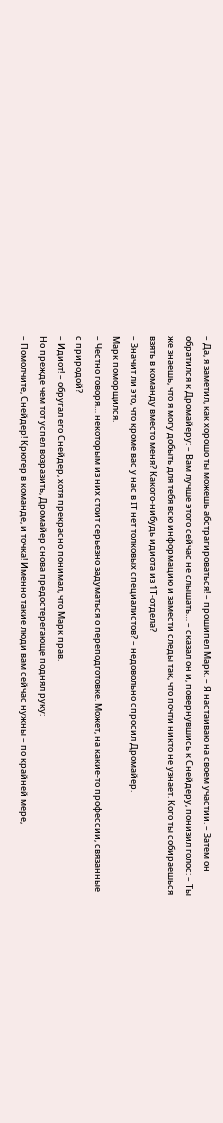– Да, я заметил, как хорошо ты можешь абстрагироваться! – прошипел Марк. – Я настаиваю на своем участии. – Затем он обратился к Дромайеру: – Вам лучше этого сейчас не слышать… – сказал он и, повернувшись к Снейдеру, понизил голос: – Ты же знаешь, что я могу добыть для тебя всю информацию и замести следы так, что почти никто не узнает. Кого ты собираешься взять в команду вместо меня? Какого-нибудь идиота из 1Т-отдела?
– Значит ли это, что кроме вас у нас в IT нет толковых специалистов? – недовольно спросил Дромайер.
Марк поморщился.
– Честно говоря… некоторым из них стоит серьезно задуматься о переподготовке. Может, на какие-то профессии, связанные с природой?
– Идиот! – обругал его Снейдер, хотя прекрасно понимал, что Марк прав.
Но прежде чем тот успел возразить, Дромайер снова предостерегающе поднял руку:
– Помолчите, Снейдер! Крюгер в команде, и точка! Именно такие люди вам сейчас нужны – по крайней мере,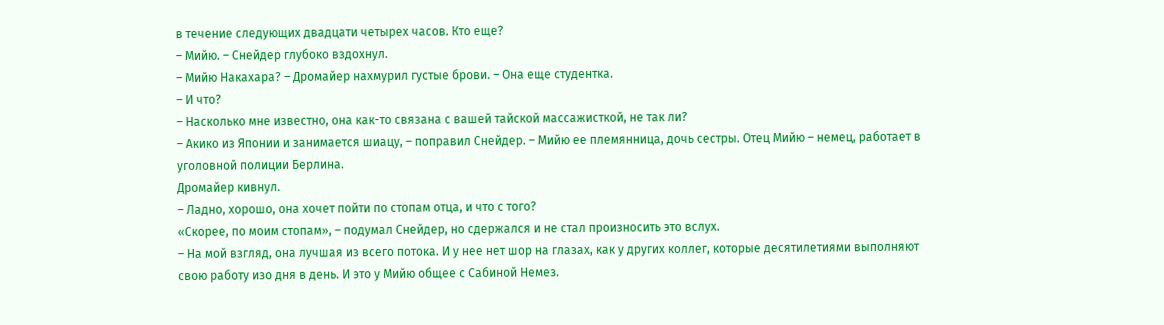в течение следующих двадцати четырех часов. Кто еще?
– Мийю. – Снейдер глубоко вздохнул.
– Мийю Накахара? – Дромайер нахмурил густые брови. – Она еще студентка.
– И что?
– Насколько мне известно, она как-то связана с вашей тайской массажисткой, не так ли?
– Акико из Японии и занимается шиацу, – поправил Снейдер. – Мийю ее племянница, дочь сестры. Отец Мийю – немец, работает в уголовной полиции Берлина.
Дромайер кивнул.
– Ладно, хорошо, она хочет пойти по стопам отца, и что с того?
«Скорее, по моим стопам», – подумал Снейдер, но сдержался и не стал произносить это вслух.
– На мой взгляд, она лучшая из всего потока. И у нее нет шор на глазах, как у других коллег, которые десятилетиями выполняют свою работу изо дня в день. И это у Мийю общее с Сабиной Немез.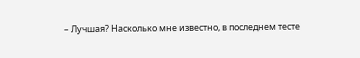– Лучшая? Насколько мне известно, в последнем тесте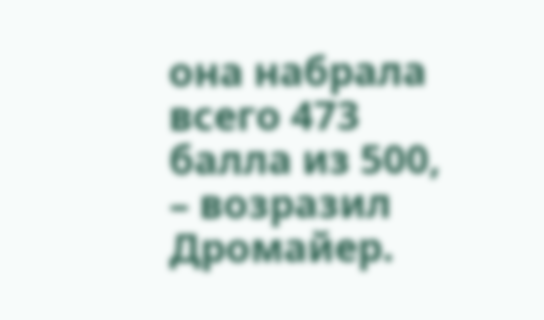она набрала всего 473 балла из 500, – возразил Дромайер.